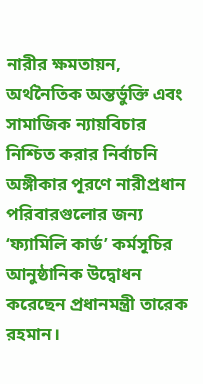নারীর ক্ষমতায়ন, অর্থনৈতিক অন্তর্ভুক্তি এবং সামাজিক ন্যায়বিচার নিশ্চিত করার নির্বাচনি অঙ্গীকার পূরণে নারীপ্রধান পরিবারগুলোর জন্য ‘ফ্যামিলি কার্ড’ কর্মসূচির আনুষ্ঠানিক উদ্বোধন করেছেন প্রধানমন্ত্রী তারেক রহমান।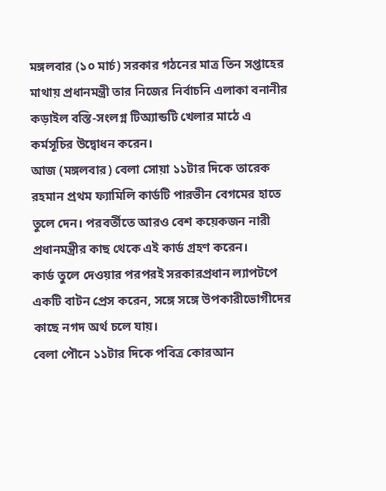মঙ্গলবার (১০ মার্চ) সরকার গঠনের মাত্র তিন সপ্তাহের মাথায় প্রধানমন্ত্রী তার নিজের নির্বাচনি এলাকা বনানীর কড়াইল বস্তি-সংলগ্ন টিঅ্যান্ডটি খেলার মাঠে এ কর্মসূচির উদ্বোধন করেন।
আজ (মঙ্গলবার) বেলা সোয়া ১১টার দিকে তারেক রহমান প্রথম ফ্যামিলি কার্ডটি পারভীন বেগমের হাতে তুলে দেন। পরবর্তীতে আরও বেশ কয়েকজন নারী প্রধানমন্ত্রীর কাছ থেকে এই কার্ড গ্রহণ করেন।
কার্ড তুলে দেওয়ার পরপরই সরকারপ্রধান ল্যাপটপে একটি বাটন প্রেস করেন, সঙ্গে সঙ্গে উপকারীভোগীদের কাছে নগদ অর্থ চলে যায়।
বেলা পৌনে ১১টার দিকে পবিত্র কোরআন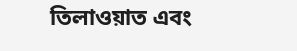তিলাওয়াত এবং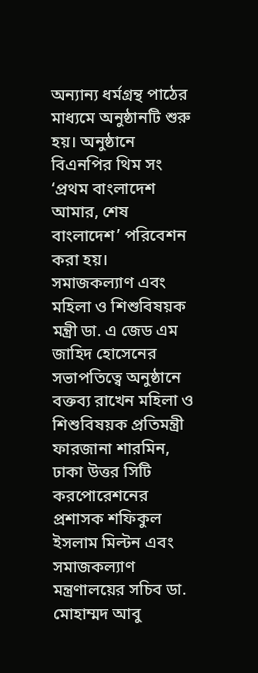অন্যান্য ধর্মগ্রন্থ পাঠের মাধ্যমে অনুষ্ঠানটি শুরু হয়। অনুষ্ঠানে বিএনপির থিম সং ‘প্রথম বাংলাদেশ আমার, শেষ বাংলাদেশ’ পরিবেশন করা হয়।
সমাজকল্যাণ এবং মহিলা ও শিশুবিষয়ক মন্ত্রী ডা. এ জেড এম জাহিদ হোসেনের সভাপতিত্বে অনুষ্ঠানে বক্তব্য রাখেন মহিলা ও শিশুবিষয়ক প্রতিমন্ত্রী ফারজানা শারমিন, ঢাকা উত্তর সিটি করপোরেশনের প্রশাসক শফিকুল ইসলাম মিল্টন এবং সমাজকল্যাণ মন্ত্রণালয়ের সচিব ডা. মোহাম্মদ আবু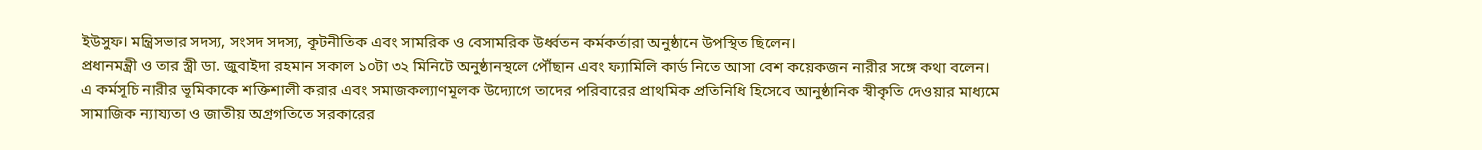ইউসুফ। মন্ত্রিসভার সদস্য, সংসদ সদস্য, কূটনীতিক এবং সামরিক ও বেসামরিক উর্ধ্বতন কর্মকর্তারা অনুষ্ঠানে উপস্থিত ছিলেন।
প্রধানমন্ত্রী ও তার স্ত্রী ডা. জুবাইদা রহমান সকাল ১০টা ৩২ মিনিটে অনুষ্ঠানস্থলে পৌঁছান এবং ফ্যামিলি কার্ড নিতে আসা বেশ কয়েকজন নারীর সঙ্গে কথা বলেন।
এ কর্মসূচি নারীর ভূমিকাকে শক্তিশালী করার এবং সমাজকল্যাণমূলক উদ্যোগে তাদের পরিবারের প্রাথমিক প্রতিনিধি হিসেবে আনুষ্ঠানিক স্বীকৃতি দেওয়ার মাধ্যমে সামাজিক ন্যায্যতা ও জাতীয় অগ্রগতিতে সরকারের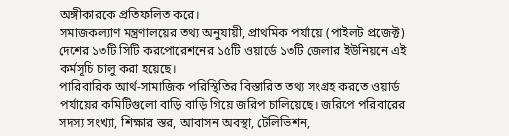অঙ্গীকারকে প্রতিফলিত করে।
সমাজকল্যাণ মন্ত্রণালয়ের তথ্য অনুযায়ী, প্রাথমিক পর্যায়ে (পাইলট প্রজেক্ট) দেশের ১৩টি সিটি করপোরেশনের ১৫টি ওয়ার্ডে ১৩টি জেলার ইউনিয়নে এই কর্মসূচি চালু করা হয়েছে।
পারিবারিক আর্থ-সামাজিক পরিস্থিতির বিস্তারিত তথ্য সংগ্রহ করতে ওয়ার্ড পর্যায়ের কমিটিগুলো বাড়ি বাড়ি গিয়ে জরিপ চালিয়েছে। জরিপে পরিবারের সদস্য সংখ্যা, শিক্ষার স্তর, আবাসন অবস্থা, টেলিভিশন,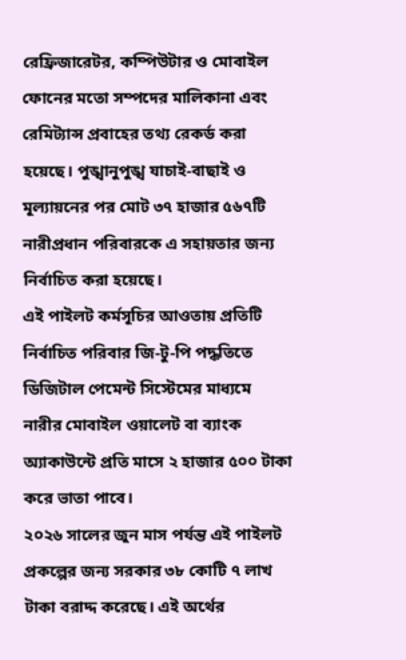রেফ্রিজারেটর, কম্পিউটার ও মোবাইল ফোনের মতো সম্পদের মালিকানা এবং রেমিট্যান্স প্রবাহের তথ্য রেকর্ড করা হয়েছে। পুঙ্খানুপুঙ্খ যাচাই-বাছাই ও মূল্যায়নের পর মোট ৩৭ হাজার ৫৬৭টি নারীপ্রধান পরিবারকে এ সহায়তার জন্য নির্বাচিত করা হয়েছে।
এই পাইলট কর্মসূচির আওতায় প্রতিটি নির্বাচিত পরিবার জি-টু-পি পদ্ধতিতে ডিজিটাল পেমেন্ট সিস্টেমের মাধ্যমে নারীর মোবাইল ওয়ালেট বা ব্যাংক অ্যাকাউন্টে প্রতি মাসে ২ হাজার ৫০০ টাকা করে ভাতা পাবে।
২০২৬ সালের জুন মাস পর্যন্ত এই পাইলট প্রকল্পের জন্য সরকার ৩৮ কোটি ৭ লাখ টাকা বরাদ্দ করেছে। এই অর্থের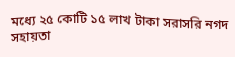মধ্যে ২৫ কোটি ১৫ লাখ টাকা সরাসরি নগদ সহায়তা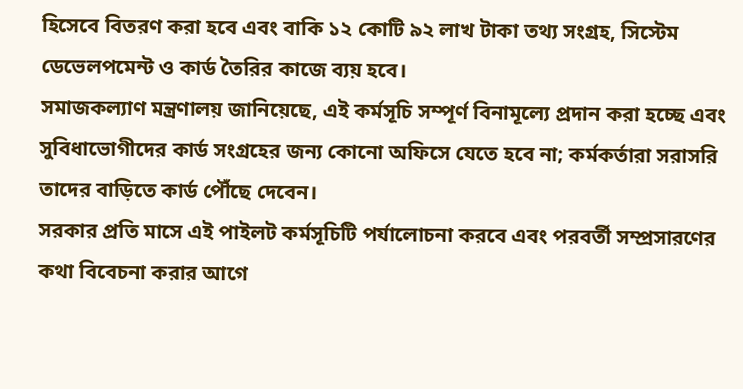হিসেবে বিতরণ করা হবে এবং বাকি ১২ কোটি ৯২ লাখ টাকা তথ্য সংগ্রহ, সিস্টেম ডেভেলপমেন্ট ও কার্ড তৈরির কাজে ব্যয় হবে।
সমাজকল্যাণ মন্ত্রণালয় জানিয়েছে, এই কর্মসূচি সম্পূর্ণ বিনামূল্যে প্রদান করা হচ্ছে এবং সুবিধাভোগীদের কার্ড সংগ্রহের জন্য কোনো অফিসে যেতে হবে না; কর্মকর্তারা সরাসরি তাদের বাড়িতে কার্ড পৌঁছে দেবেন।
সরকার প্রতি মাসে এই পাইলট কর্মসূচিটি পর্যালোচনা করবে এবং পরবর্তী সম্প্রসারণের কথা বিবেচনা করার আগে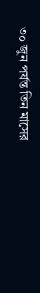৩০ জুন পর্যন্ত তিন মাসের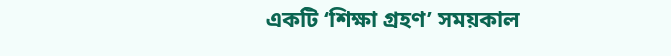একটি ‘শিক্ষা গ্রহণ’ সময়কাল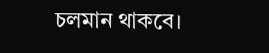চলমান থাকবে।